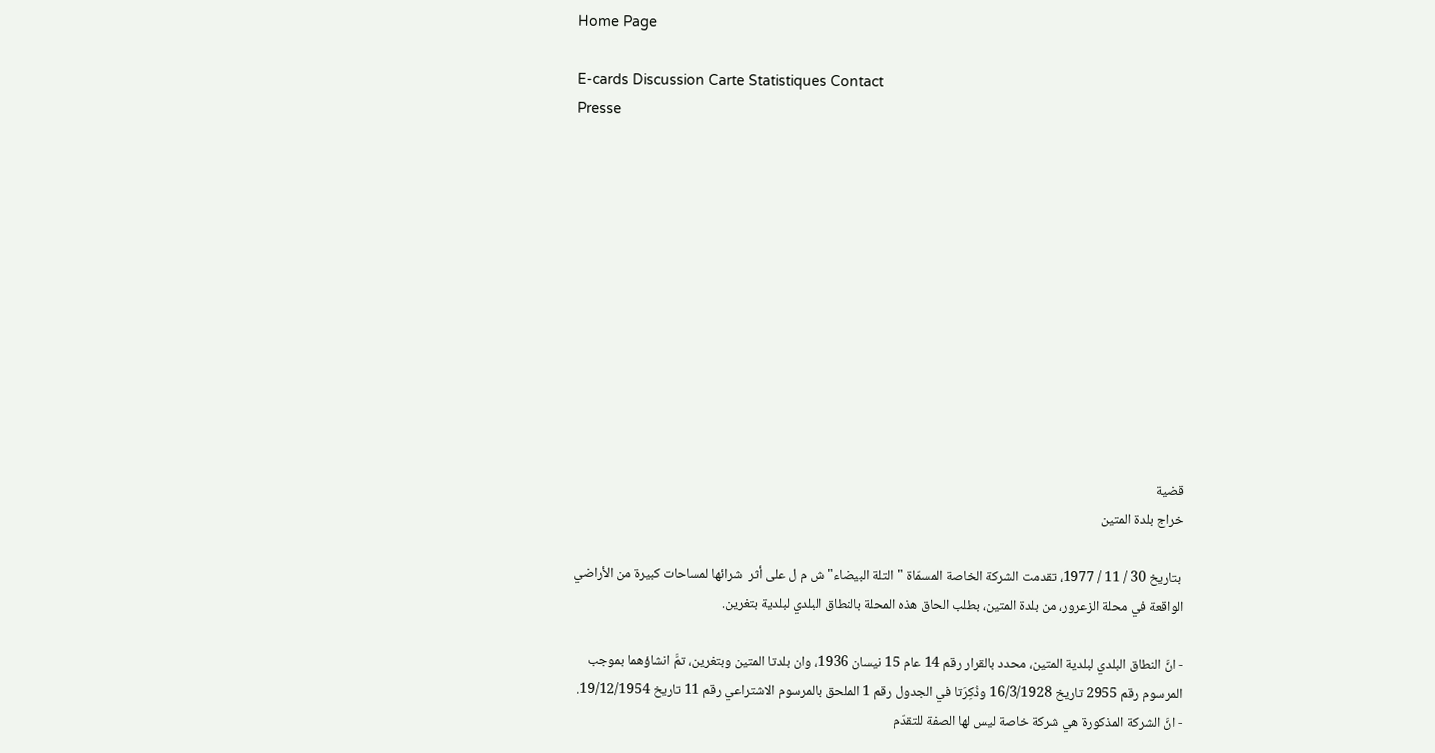Home Page

E-cards Discussion Carte Statistiques Contact
Presse












قضية
خراج بلدة المتين

 بتاريخ 30 / 11 / 1977، تقدمت الشركة الخاصة المسمّاة "التلة البيضاء" ش م ل على أثر  شرائها لمساحات كبيرة من الأراضي الواقعة في محلة الزعرور، من بلدة المتين، بطلب الحاق هذه المحلة بالنطاق البلدي لبلدية بتغرين.

- انَّ النطاق البلدي لبلدية المتين، محدد بالقرار رقم 14 عام 15 نيسان 1936، وان بلدتا المتين وبتغرين، تمَّ انشاؤهما بموجب المرسوم رقم 2955 تاريخ 16/3/1928 وذُكِرَتا في الجدول رقم 1 الملحق بالمرسوم الاشتراعي رقم 11 تاريخ 19/12/1954.
- انَّ الشركة المذكورة هي شركة خاصة ليس لها الصفة للتقدّم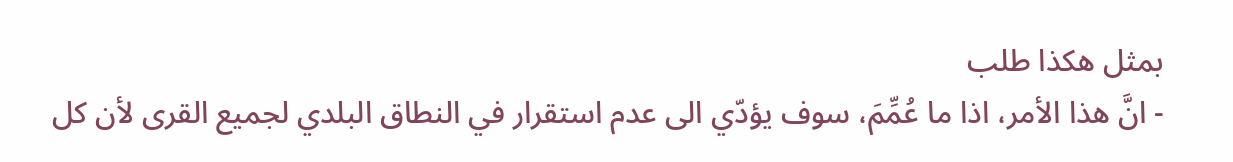بمثل هكذا طلب
- انَّ هذا الأمر، اذا ما عُمِّمَ، سوف يؤدّي الى عدم استقرار في النطاق البلدي لجميع القرى لأن كل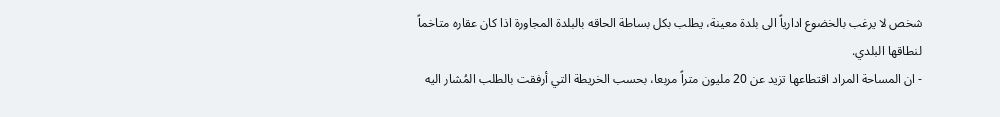شخص لا يرغب بالخضوع ادارياً الى بلدة معينة، يطلب بكل بساطة الحاقه بالبلدة المجاورة اذا كان عقاره متاخماً لنطاقها البلدي.
- ان المساحة المراد اقتطاعها تزيد عن 20 مليون متراً مربعا، بحسب الخريطة التي أرفقت بالطلب المُشار اليه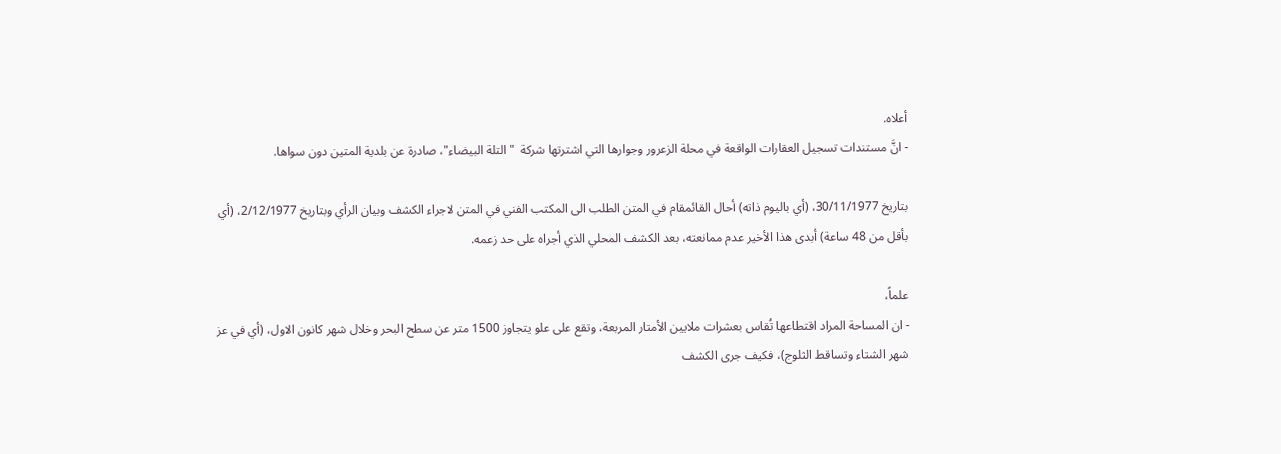أعلاه.
- انَّ مستندات تسجيل العقارات الواقعة في محلة الزعرور وجوارها التي اشترتها شركة  "التلة البيضاء"، صادرة عن بلدية المتين دون سواها.

بتاريخ 30/11/1977، (أي باليوم ذاته) أحال القائمقام في المتن الطلب الى المكتب الفني في المتن لاجراء الكشف وبيان الرأي وبتاريخ 2/12/1977، (أي بأقل من 48 ساعة) أبدى هذا الأخير عدم ممانعته، بعد الكشف المحلي الذي أجراه على حد زعمه.

علماً،
- ان المساحة المراد اقتطاعها تُقاس بعشرات ملايين الأمتار المربعة، وتقع على علو يتجاوز 1500 متر عن سطح البحر وخلال شهر كانون الاول، (أي في عز شهر الشتاء وتساقط الثلوج)، فكيف جرى الكشف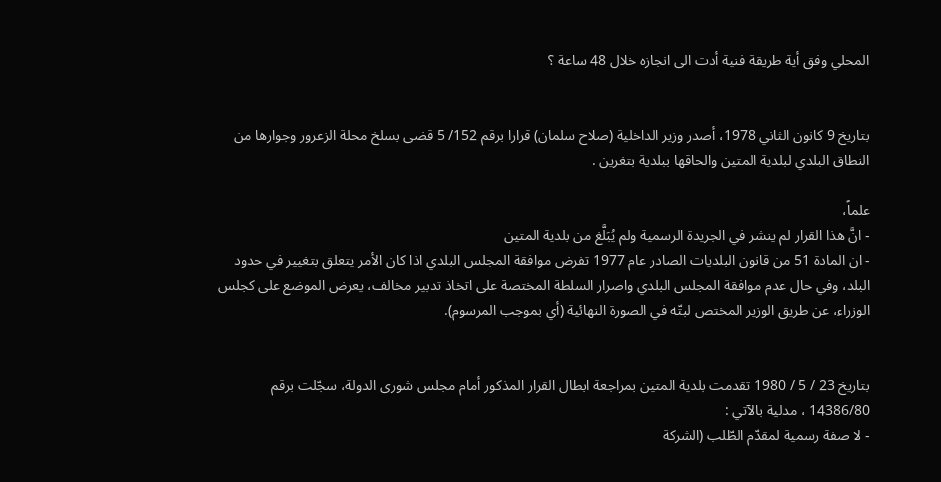المحلي وفق أية طريقة فنية أدت الى انجازه خلال 48 ساعة ؟


بتاريخ 9 كانون الثاني 1978، أصدر وزير الداخلية (صلاح سلمان) قرارا برقم 152/ 5 قضى بسلخ محلة الزعرور وجوارها من النطاق البلدي لبلدية المتين والحاقها ببلدية بتغرين .

علماً،
- انَّ هذا القرار لم ينشر في الجريدة الرسمية ولم يُبَلَّغ من بلدية المتين
- ان المادة 51 من قانون البلديات الصادر عام 1977 تفرض موافقة المجلس البلدي اذا كان الأمر يتعلق بتغيير في حدود البلد، وفي حال عدم موافقة المجلس البلدي واصرار السلطة المختصة على اتخاذ تدبير مخالف، يعرض الموضع على كجلس الوزراء، عن طريق الوزير المختص لبتّه في الصورة النهائية (أي بموجب المرسوم).


بتاريخ 23 / 5 / 1980 تقدمت بلدية المتين بمراجعة ابطال القرار المذكور أمام مجلس شورى الدولة، سجّلت برقم 14386/80 ، مدلية بالآتي :
- لا صفة رسمية لمقدّم الطّلب (الشركة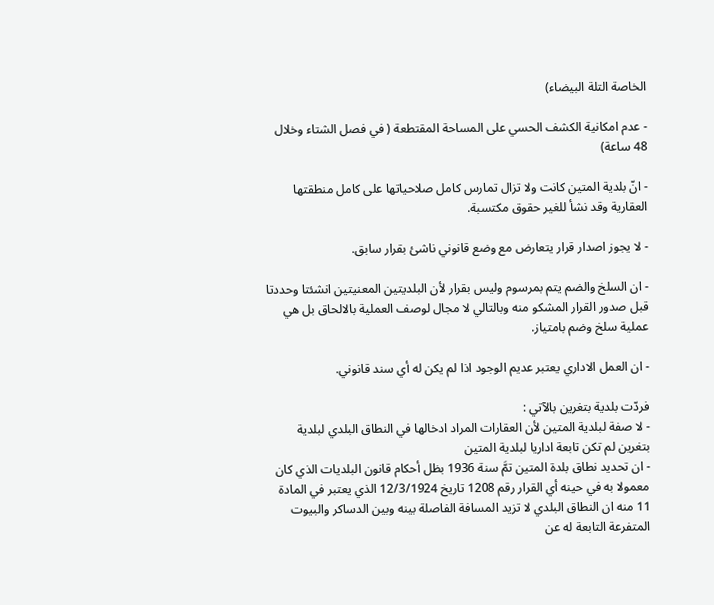الخاصة التلة البيضاء)

- عدم امكانية الكشف الحسي على المساحة المقتطعة ( في فصل الشتاء وخلال 48 ساعة)

- انّ بلدية المتين كانت ولا تزال تمارس كامل صلاحياتها على كامل منطقتها العقارية وقد نشأ للغير حقوق مكتسبة.

- لا يجوز اصدار قرار يتعارض مع وضع قانوني ناشئ بقرار سابق.

- ان السلخ والضم يتم بمرسوم وليس بقرار لأن البلديتين المعنيتين انشئتا وحددتا قبل صدور القرار المشكو منه وبالتالي لا مجال لوصف العملية بالالحاق بل هي عملية سلخ وضم بامتياز.

- ان العمل الاداري يعتبر عديم الوجود اذا لم يكن له أي سند قانوني.

فردّت بلدية بتغرين بالآتي :
- لا صفة لبلدية المتين لأن العقارات المراد ادخالها في النطاق البلدي لبلدية بتغرين لم تكن تابعة اداريا لبلدية المتين
- ان تحديد نطاق بلدة المتين تمَّ سنة 1936 بظل أحكام قانون البلديات الذي كان معمولا به في حينه أي القرار رقم 1208 تاريخ 12/3/1924 الذي يعتبر في المادة 11 منه ان النطاق البلدي لا تزيد المسافة الفاصلة بينه وبين الدساكر والبيوت المتفرعة التابعة له عن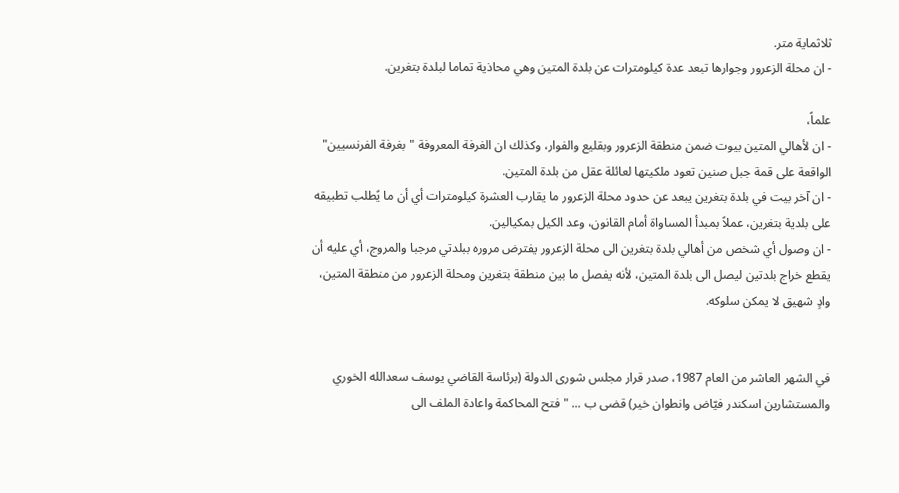ثلاثماية متر.
- ان محلة الزعرور وجوارها تبعد عدة كيلومترات عن بلدة المتين وهي محاذية تماما لبلدة بتغرين.

علماً،
- ان لأهالي المتين بيوت ضمن منطقة الزعرور وبقليع والفوار، وكذلك ان الغرفة المعروفة "بغرفة الفرنسيين" الواقعة على قمة جبل صنين تعود ملكيتها لعائلة عقل من بلدة المتين.
- ان آخر بيت في بلدة بتغرين يبعد عن حدود محلة الزعرور ما يقارب العشرة كيلومترات أي أن ما يًطلب تطبيقه على بلدية بتغرين، عملاً بمبدأ المساواة أمام القانون، وعد الكيل بمكيالين.
- ان وصول أي شخص من أهالي بلدة بتغرين الى محلة الزعرور يفترض مروره ببلدتي مرجبا والمروج، أي عليه أن يقطع خراج بلدتين ليصل الى بلدة المتين، لأنه يفصل ما بين منطقة بتغرين ومحلة الزعرور من منطقة المتين، وادٍ شهيق لا يمكن سلوكه.


في الشهر العاشر من العام 1987، صدر قرار مجلس شورى الدولة (برئاسة القاضي يوسف سعدالله الخوري والمستشارين اسكندر فيّاض وانطوان خير) قضى ب ... " فتح المحاكمة واعادة الملف الى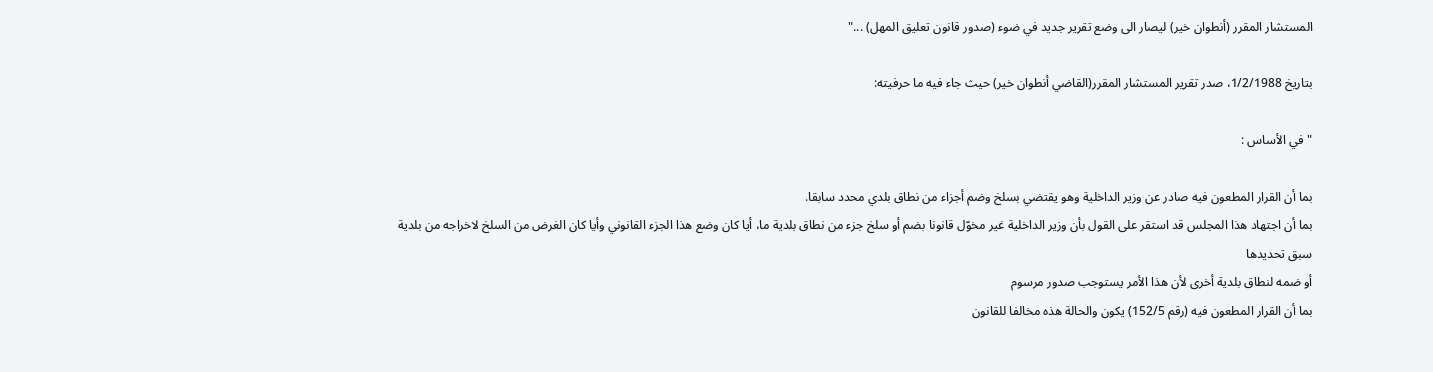المستشار المقرر (أنطوان خير) ليصار الى وضع تقرير جديد في ضوء (صدور قانون تعليق المهل) ..."

بتاريخ 1/2/1988، صدر تقرير المستشار المقرر(القاضي أنطوان خير) حيث جاء فيه ما حرفيته:

" في الأساس :

بما أن القرار المطعون فيه صادر عن وزير الداخلية وهو يقتضي بسلخ وضم أجزاء من نطاق بلدي محدد سابقا.
بما أن اجتهاد هذا المجلس قد استقر على القول بأن وزير الداخلية غير مخوّل قانونا بضم أو سلخ جزء من نطاق بلدية ما، أيا كان وضع هذا الجزء القانوني وأيا كان الغرض من السلخ لاخراجه من بلدية سبق تحديدها
أو ضمه لنطاق بلدية أخرى لأن هذا الأمر يستوجب صدور مرسوم
بما أن القرار المطعون فيه (رقم 152/5) يكون والحالة هذه مخالفا للقانون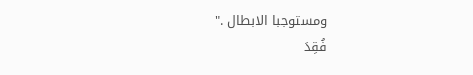ومستوجبا الابطال ."
فُقِدَ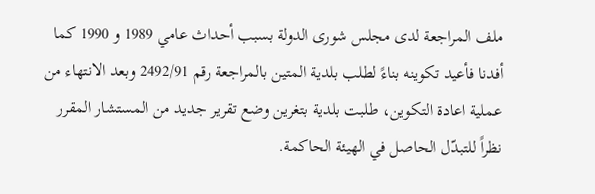ملف المراجعة لدى مجلس شورى الدولة بسبب أحداث عامي 1989 و 1990 كما أفدنا فأعيد تكوينه بناءً لطلب بلدية المتين بالمراجعة رقم 2492/91 وبعد الانتهاء من عملية اعادة التكوين، طلبت بلدية بتغرين وضع تقرير جديد من المستشار المقرر نظراً للتبدّل الحاصل في الهيئة الحاكمة.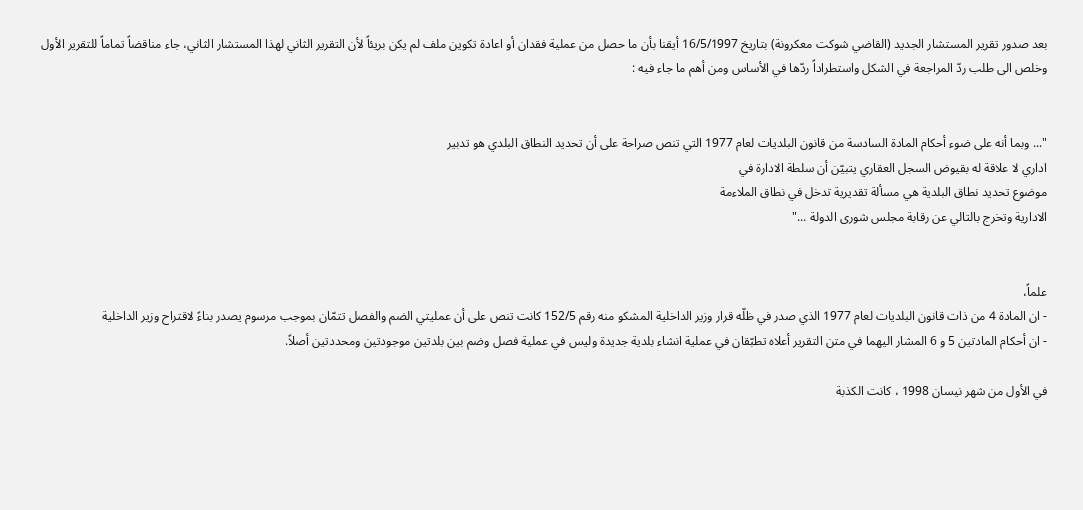بعد صدور تقرير المستشار الجديد (القاضي شوكت معكرونة) بتاريخ 16/5/1997 أيقنا بأن ما حصل من عملية فقدان أو اعادة تكوين ملف لم يكن بريئاً لأن التقرير الثاني لهذا المستشار الثاني، جاء مناقضاً تماماً للتقرير الأول وخلص الى طلب ردّ المراجعة في الشكل واستطراداً ردّها في الأساس ومن أهم ما جاء فيه :


"... وبما أنه على ضوء أحكام المادة السادسة من قانون البلديات لعام 1977 التي تنص صراحة على أن تحديد النطاق البلدي هو تدبير
اداري لا علاقة له بقيوض السجل العقاري يتبيّن أن سلطة الادارة في
موضوع تحديد نطاق البلدية هي مسألة تقديرية تدخل في نطاق الملاءمة
الادارية وتخرج بالتالي عن رقابة مجلس شورى الدولة ..."


علماً،
- ان المادة 4 من ذات قانون البلديات لعام 1977 الذي صدر في ظلّه قرار وزير الداخلية المشكو منه رقم 152/5 كانت تنص على أن عمليتي الضم والفصل تتمّان بموجب مرسوم يصدر بناءً لاقتراح وزير الداخلية
- ان أحكام المادتين 5 و 6 المشار اليهما في متن التقرير أعلاه تطبّقان في عملية انشاء بلدية جديدة وليس في عملية فصل وضم بين بلدتين موجودتين ومحددتين أصلاً.

في الأول من شهر نيسان 1998 ، كانت الكذبة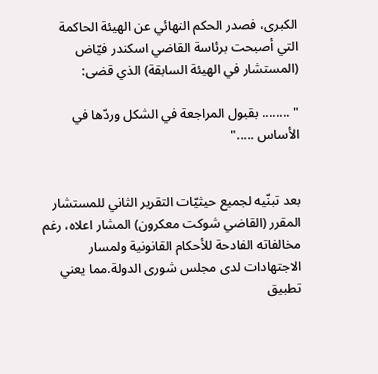الكبرى، فصدر الحكم النهائي عن الهيئة الحاكمة التي أصبحت برئاسة القاضي اسكندر فيّاض (المستشار في الهيئة السابقة) الذي قضى:

" ........ بقبول المراجعة في الشكل وردّها في الأساس ....."


بعد تبنّيه لجميع حيثيّات التقرير الثاني للمستشار المقرر (القاضي شوكت معكرون) المشار اعلاه، رغم مخالفاته الفادحة للأحكام القانونية ولمسار الاجتهادات لدى مجلس شورى الدولة.مما يعني تطبيق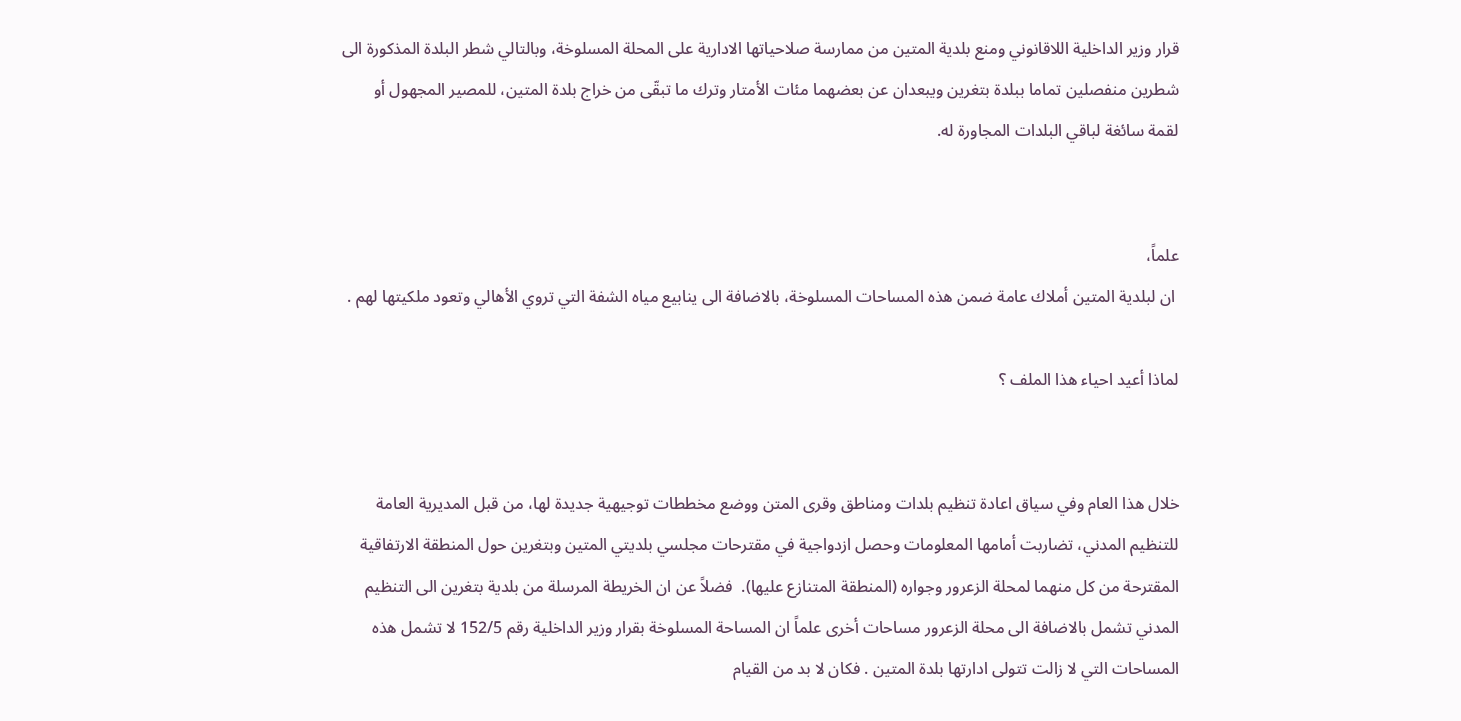قرار وزير الداخلية اللاقانوني ومنع بلدية المتين من ممارسة صلاحياتها الادارية على المحلة المسلوخة، وبالتالي شطر البلدة المذكورة الى شطرين منفصلين تماما ببلدة بتغرين ويبعدان عن بعضهما مئات الأمتار وترك ما تبقّى من خراج بلدة المتين، للمصير المجهول أو لقمة سائغة لباقي البلدات المجاورة له.


علماً،
 ان لبلدية المتين أملاك عامة ضمن هذه المساحات المسلوخة، بالاضافة الى ينابيع مياه الشفة التي تروي الأهالي وتعود ملكيتها لهم .

لماذا أعيد احياء هذا الملف ؟


خلال هذا العام وفي سياق اعادة تنظيم بلدات ومناطق وقرى المتن ووضع مخططات توجيهية جديدة لها، من قبل المديرية العامة للتنظيم المدني، تضاربت أمامها المعلومات وحصل ازدواجية في مقترحات مجلسي بلديتي المتين وبتغرين حول المنطقة الارتفاقية المقترحة من كل منهما لمحلة الزعرور وجواره (المنطقة المتنازع عليها).  فضلاً عن ان الخريطة المرسلة من بلدية بتغرين الى التنظيم المدني تشمل بالاضافة الى محلة الزعرور مساحات أخرى علماً ان المساحة المسلوخة بقرار وزير الداخلية رقم 152/5 لا تشمل هذه المساحات التي لا زالت تتولى ادارتها بلدة المتين . فكان لا بد من القيام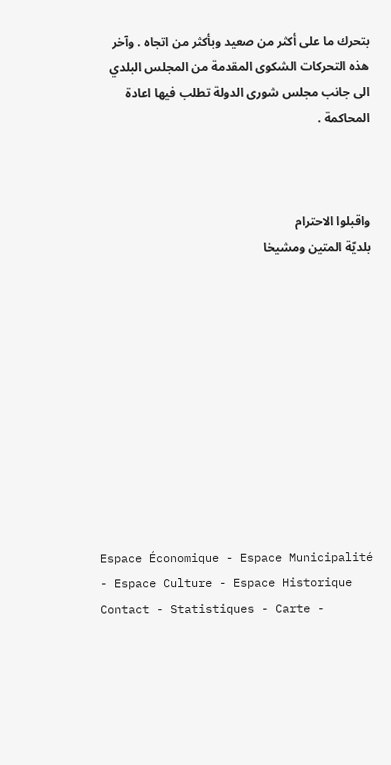بتحرك ما على أكثر من صعيد وبأكثر من اتجاه . وآخر هذه التحركات الشكوى المقدمة من المجلس البلدي الى جانب مجلس شورى الدولة تطلب فيها اعادة المحاكمة .



واقبلوا الاحترام
بلديّة المتين ومشيخا











Espace Économique - Espace Municipalité - Espace Culture - Espace Historique
Contact - Statistiques - Carte -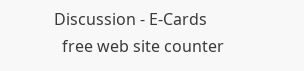Discussion - E-Cards
  free web site counter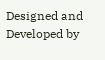Designed and Developed by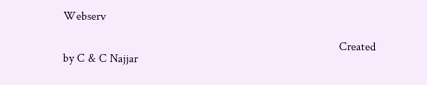Webserv

                                                                                            Created by C & C Najjar